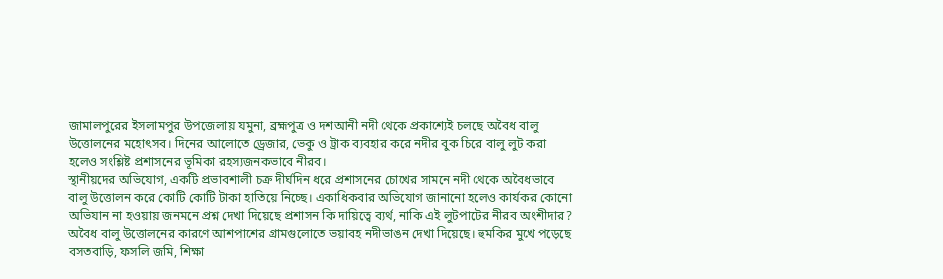জামালপুরের ইসলামপুর উপজেলায় যমুনা, ব্রহ্মপুত্র ও দশআনী নদী থেকে প্রকাশ্যেই চলছে অবৈধ বালু উত্তোলনের মহোৎসব। দিনের আলোতে ড্রেজার, ভেকু ও ট্রাক ব্যবহার করে নদীর বুক চিরে বালু লুট করা হলেও সংশ্লিষ্ট প্রশাসনের ভূমিকা রহস্যজনকভাবে নীরব।
স্থানীয়দের অভিযোগ, একটি প্রভাবশালী চক্র দীর্ঘদিন ধরে প্রশাসনের চোখের সামনে নদী থেকে অবৈধভাবে বালু উত্তোলন করে কোটি কোটি টাকা হাতিয়ে নিচ্ছে। একাধিকবার অভিযোগ জানানো হলেও কার্যকর কোনো অভিযান না হওয়ায় জনমনে প্রশ্ন দেখা দিয়েছে প্রশাসন কি দায়িত্বে ব্যর্থ, নাকি এই লুটপাটের নীরব অংশীদার?
অবৈধ বালু উত্তোলনের কারণে আশপাশের গ্রামগুলোতে ভয়াবহ নদীভাঙন দেখা দিয়েছে। হুমকির মুখে পড়েছে বসতবাড়ি, ফসলি জমি, শিক্ষা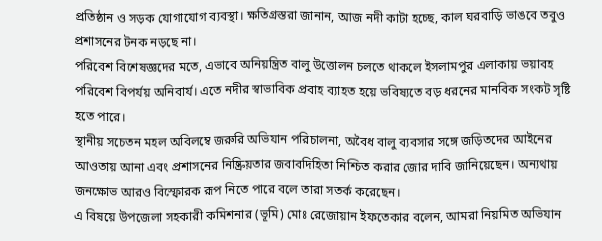প্রতিষ্ঠান ও সড়ক যোগাযোগ ব্যবস্থা। ক্ষতিগ্রস্তরা জানান, আজ নদী কাটা হচ্ছে, কাল ঘরবাড়ি ভাঙবে তবুও প্রশাসনের টনক নড়ছে না।
পরিবেশ বিশেষজ্ঞদের মতে, এভাবে অনিয়ন্ত্রিত বালু উত্তোলন চলতে থাকলে ইসলামপুর এলাকায় ভয়াবহ পরিবেশ বিপর্যয় অনিবার্য। এতে নদীর স্বাভাবিক প্রবাহ ব্যাহত হয়ে ভবিষ্যতে বড় ধরনের মানবিক সংকট সৃষ্টি হতে পারে।
স্থানীয় সচেতন মহল অবিলম্বে জরুরি অভিযান পরিচালনা, অবৈধ বালু ব্যবসার সঙ্গে জড়িতদের আইনের আওতায় আনা এবং প্রশাসনের নিষ্ক্রিয়তার জবাবদিহিতা নিশ্চিত করার জোর দাবি জানিয়েছেন। অন্যথায় জনক্ষোভ আরও বিস্ফোরক রূপ নিতে পারে বলে তারা সতর্ক করেছেন।
এ বিষয়ে উপজেলা সহকারী কমিশনার (ভূমি) মোঃ রেজোয়ান ইফতেকার বলেন, আমরা নিয়মিত অভিযান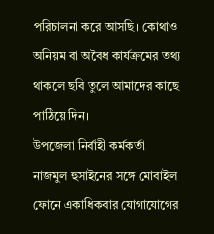পরিচালনা করে আসছি। কোথাও অনিয়ম বা অবৈধ কার্যক্রমের তথ্য থাকলে ছবি তুলে আমাদের কাছে পাঠিয়ে দিন।
উপজেলা নির্বাহী কর্মকর্তা নাজমুল হুসাইনের সঙ্গে মোবাইল ফোনে একাধিকবার যোগাযোগের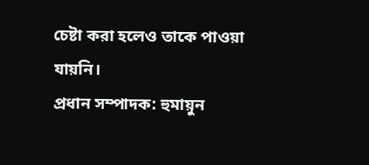চেষ্টা করা হলেও তাকে পাওয়া যায়নি।
প্রধান সম্পাদক: হুমায়ুন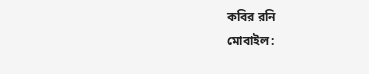কবির রনি
মোবাইল: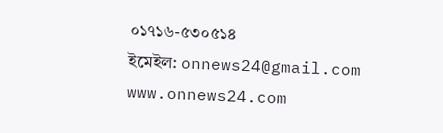০১৭১৬-৫৩০৫১৪
ইমেইল: onnews24@gmail.com
www.onnews24.com